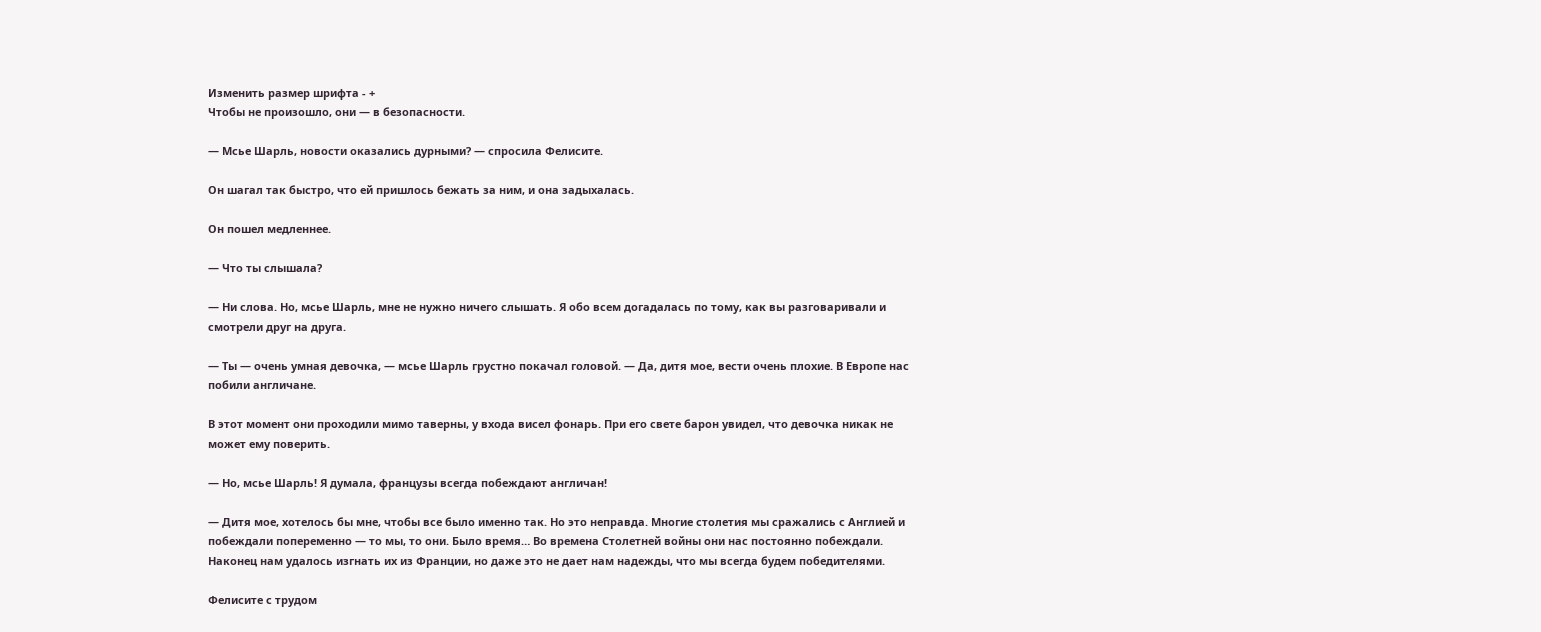Изменить размер шрифта - +
Чтобы не произошло, они — в безопасности.

— Мсье Шарль, новости оказались дурными? — спросила Фелисите.

Он шагал так быстро, что ей пришлось бежать за ним, и она задыхалась.

Он пошел медленнее.

— Что ты слышала?

— Ни слова. Но, мсье Шарль, мне не нужно ничего слышать. Я обо всем догадалась по тому, как вы разговаривали и смотрели друг на друга.

— Ты — очень умная девочка, — мсье Шарль грустно покачал головой. — Да, дитя мое, вести очень плохие. В Европе нас побили англичане.

В этот момент они проходили мимо таверны, у входа висел фонарь. При его свете барон увидел, что девочка никак не может ему поверить.

— Но, мсье Шарль! Я думала, французы всегда побеждают англичан!

— Дитя мое, хотелось бы мне, чтобы все было именно так. Но это неправда. Многие столетия мы сражались с Англией и побеждали попеременно — то мы, то они. Было время… Во времена Столетней войны они нас постоянно побеждали. Наконец нам удалось изгнать их из Франции, но даже это не дает нам надежды, что мы всегда будем победителями.

Фелисите с трудом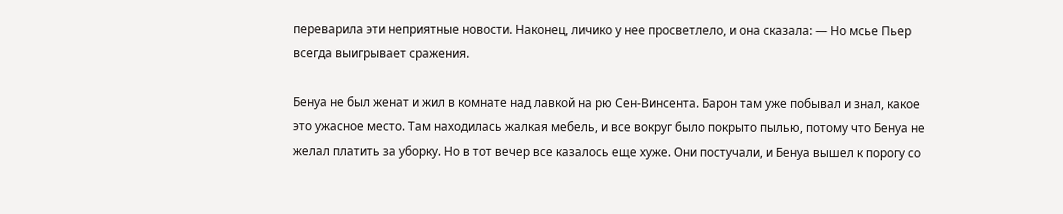переварила эти неприятные новости. Наконец, личико у нее просветлело, и она сказала: — Но мсье Пьер всегда выигрывает сражения.

Бенуа не был женат и жил в комнате над лавкой на рю Сен-Винсента. Барон там уже побывал и знал, какое это ужасное место. Там находилась жалкая мебель, и все вокруг было покрыто пылью, потому что Бенуа не желал платить за уборку. Но в тот вечер все казалось еще хуже. Они постучали, и Бенуа вышел к порогу со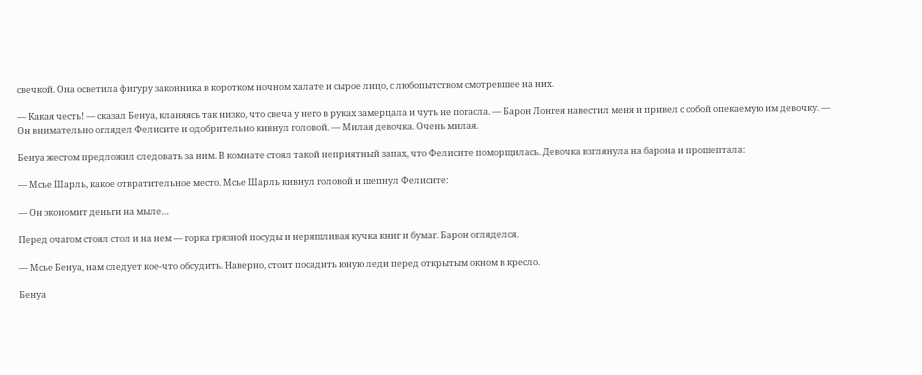свечкой. Она осветила фигуру законника в коротком ночном халате и сырое лицо, с любопытством смотревшее на них.

— Какая честь! — сказал Бенуа, кланяясь так низко, что свеча у него в руках замерцала и чуть не погасла. — Барон Лонгея навестил меня и привел с собой опекаемую им девочку. — Он внимательно оглядел Фелисите и одобрительно кивнул головой. — Милая девочка. Очень милая.

Бенуа жестом предложил следовать за ним. В комнате стоял такой неприятный запах, что Фелисите поморщилась. Девочка взглянула на барона и прошептала:

— Мсье Шарль, какое отвратительное место. Мсье Шарль кивнул головой и шепнул Фелисите:

— Он экономит деньги на мыле…

Перед очагом стоял стол и на нем — горка грязной посуды и неряшливая кучка книг и бумаг. Барон огляделся.

— Мсье Бенуа, нам следует кое-что обсудить. Наверно, стоит посадить юную леди перед открытым окном в кресло.

Бенуа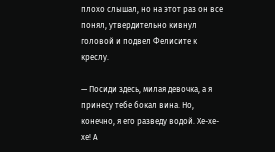плохо слышал, но на этот раз он все понял, утвердительно кивнул головой и подвел Фелисите к креслу.

— Посиди здесь, милая девочка, а я принесу тебе бокал вина. Но, конечно, я его разведу водой. Хе-хе-хе! А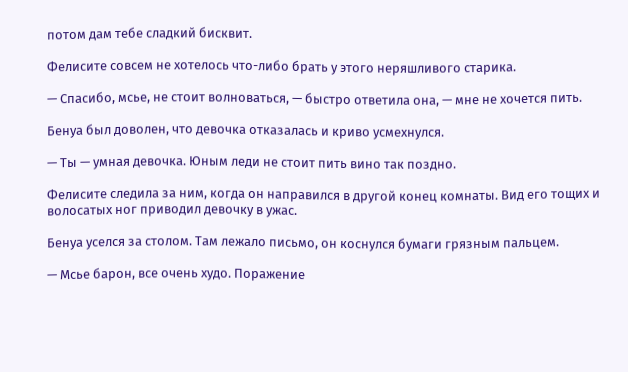потом дам тебе сладкий бисквит.

Фелисите совсем не хотелось что-либо брать у этого неряшливого старика.

— Спасибо, мсье, не стоит волноваться, — быстро ответила она, — мне не хочется пить.

Бенуа был доволен, что девочка отказалась и криво усмехнулся.

— Ты — умная девочка. Юным леди не стоит пить вино так поздно.

Фелисите следила за ним, когда он направился в другой конец комнаты. Вид его тощих и волосатых ног приводил девочку в ужас.

Бенуа уселся за столом. Там лежало письмо, он коснулся бумаги грязным пальцем.

— Мсье барон, все очень худо. Поражение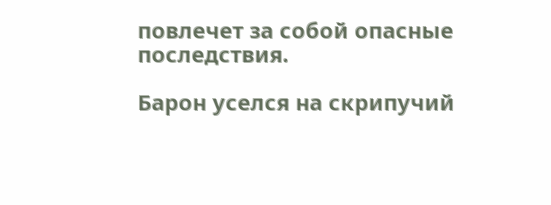повлечет за собой опасные последствия.

Барон уселся на скрипучий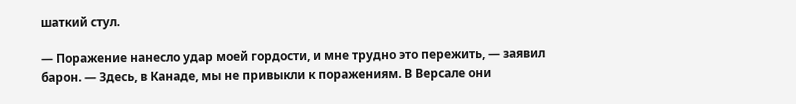шаткий стул.

— Поражение нанесло удар моей гордости, и мне трудно это пережить, — заявил барон. — Здесь, в Канаде, мы не привыкли к поражениям. В Версале они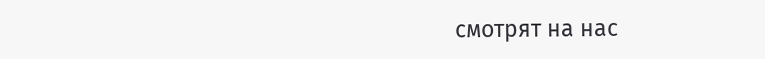смотрят на нас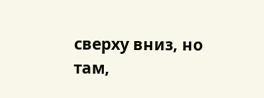сверху вниз, но там,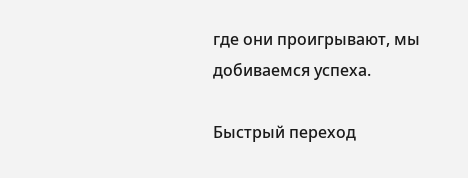где они проигрывают, мы добиваемся успеха.

Быстрый переход